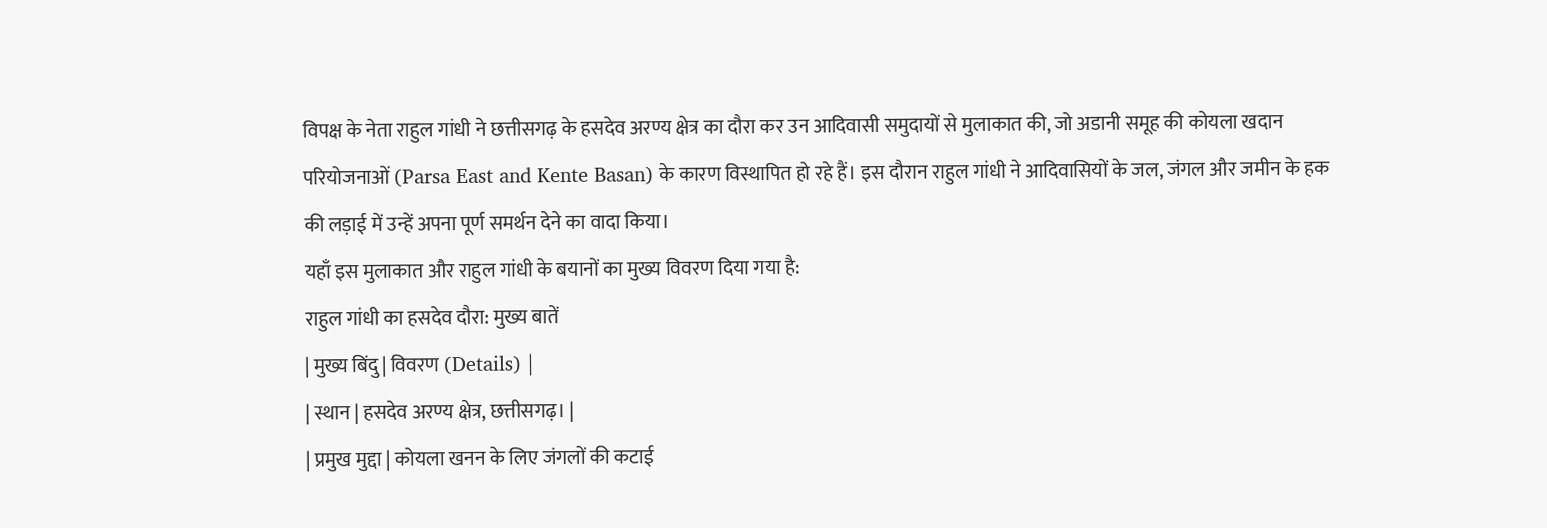विपक्ष के नेता राहुल गांधी ने छत्तीसगढ़ के हसदेव अरण्य क्षेत्र का दौरा कर उन आदिवासी समुदायों से मुलाकात की, जो अडानी समूह की कोयला खदान परियोजनाओं (Parsa East and Kente Basan) के कारण विस्थापित हो रहे हैं। इस दौरान राहुल गांधी ने आदिवासियों के जल, जंगल और जमीन के हक की लड़ाई में उन्हें अपना पूर्ण समर्थन देने का वादा किया।
यहाँ इस मुलाकात और राहुल गांधी के बयानों का मुख्य विवरण दिया गया है:
राहुल गांधी का हसदेव दौरा: मुख्य बातें
| मुख्य बिंदु | विवरण (Details) |
| स्थान | हसदेव अरण्य क्षेत्र, छत्तीसगढ़। |
| प्रमुख मुद्दा | कोयला खनन के लिए जंगलों की कटाई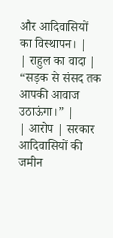और आदिवासियों का विस्थापन। |
| राहुल का वादा | “सड़क से संसद तक आपकी आवाज उठाऊंगा।” |
| आरोप | सरकार आदिवासियों की जमीन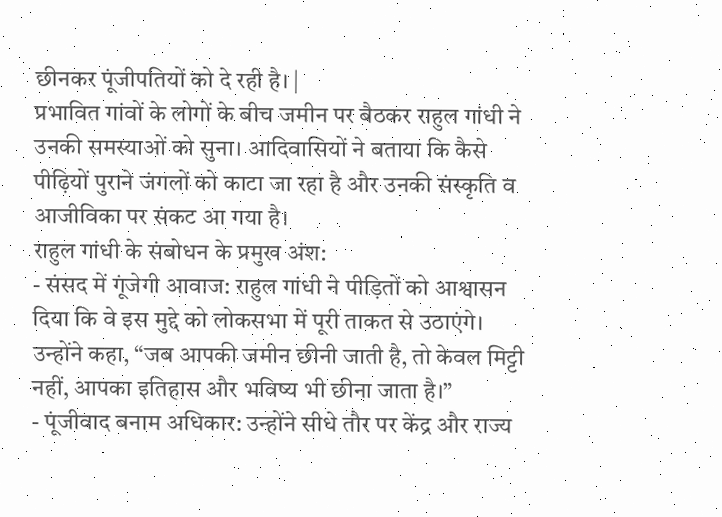छीनकर पूंजीपतियों को दे रही है। |
प्रभावित गांवों के लोगों के बीच जमीन पर बैठकर राहुल गांधी ने उनकी समस्याओं को सुना। आदिवासियों ने बताया कि कैसे पीढ़ियों पुराने जंगलों को काटा जा रहा है और उनकी संस्कृति व आजीविका पर संकट आ गया है।
राहुल गांधी के संबोधन के प्रमुख अंश:
- संसद में गूंजेगी आवाज: राहुल गांधी ने पीड़ितों को आश्वासन दिया कि वे इस मुद्दे को लोकसभा में पूरी ताकत से उठाएंगे। उन्होंने कहा, “जब आपकी जमीन छीनी जाती है, तो केवल मिट्टी नहीं, आपका इतिहास और भविष्य भी छीना जाता है।”
- पूंजीवाद बनाम अधिकार: उन्होंने सीधे तौर पर केंद्र और राज्य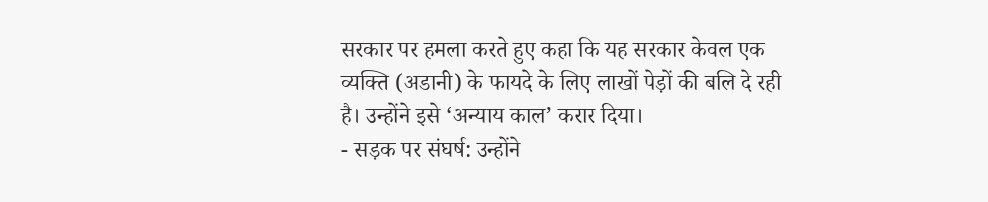सरकार पर हमला करते हुए कहा कि यह सरकार केवल एक व्यक्ति (अडानी) के फायदे के लिए लाखों पेड़ों की बलि दे रही है। उन्होंने इसे ‘अन्याय काल’ करार दिया।
- सड़क पर संघर्ष: उन्होंने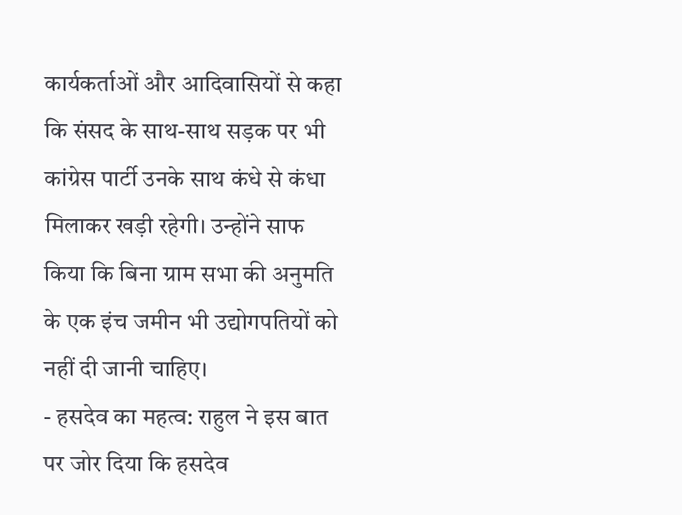कार्यकर्ताओं और आदिवासियों से कहा कि संसद के साथ-साथ सड़क पर भी कांग्रेस पार्टी उनके साथ कंधे से कंधा मिलाकर खड़ी रहेगी। उन्होंने साफ किया कि बिना ग्राम सभा की अनुमति के एक इंच जमीन भी उद्योगपतियों को नहीं दी जानी चाहिए।
- हसदेव का महत्व: राहुल ने इस बात पर जोर दिया कि हसदेव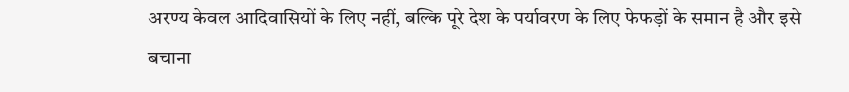अरण्य केवल आदिवासियों के लिए नहीं, बल्कि पूरे देश के पर्यावरण के लिए फेफड़ों के समान है और इसे बचाना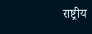राष्ट्रीय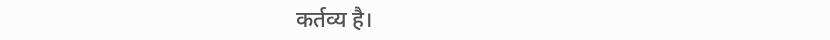कर्तव्य है।